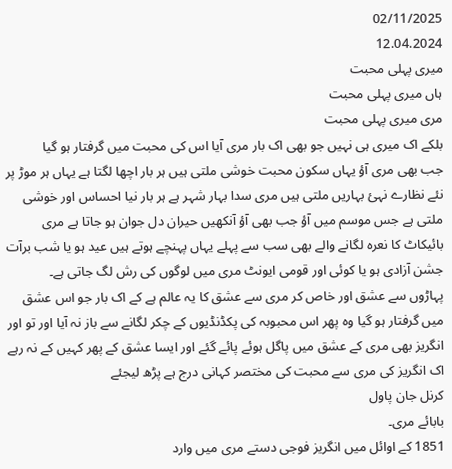02/11/2025
12.04.2024
میری پہلی محبت
ہاں میری پہلی محبت
مری میری پہلی محبت
بلکے اک میری ہی نہیں جو بھی اک بار مری آیا اس کی محبت میں گرفتار ہو گیا
جب بھی مری آؤ یہاں سکون محبت خوشی ملتی ہیں ہر بار اچھا لگتا ہے یہاں ہر موڑ پر نئے نظارے نہئ بہاریں ملتی ہیں مری سدا بہار شہر ہے ہر بار نیا احساس اور خوشی ملتی ہے جس موسم میں آؤ جب بھی آؤ آنکھیں حیران دل جوان ہو جاتا ہے مری بائیکاٹ کا نعرہ لگانے والے بھی سب سے پہلے یہاں پہنچے ہوتے ہیں عید ہو یا شب برآت جشن آزادی ہو یا کوئی اور قومی ایونٹ مری میں لوگوں کی رش لگ جاتی ہے۔
پہاڑوں سے عشق اور خاص کر مری سے عشق کا یہ عالم ہے کے اک بار جو اس عشق میں گرفتار ہو گیا وہ پھر اس محبوبہ کی پکڈنڈیوں کے چکر لگانے سے باز نہ آیا اور تو اور انگریز بھی مری کے عشق میں پاگل ہوئے پائے گئے اور ایسا عشق کے پھر کہیں کے نہ رہے
اک انگریز کی مری سے محبت کی مختصر کہانی درج ہے پڑھ لیجئے
کرنل جان پاول
بابائے مری۔
1851 کے اوائل میں انگریز فوجی دستے مری میں وارد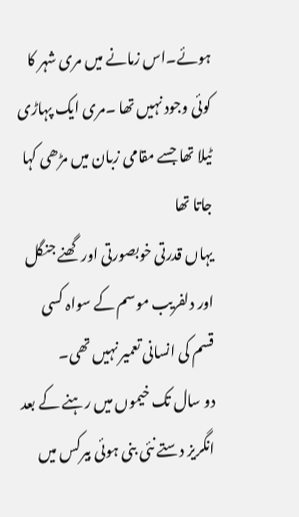ہوئے۔اس زمانے میں مری شہر کا کوئی وجود نہیں تھا ۔مری ایک پہاڑی ٹیلا تھا جسے مقامی زبان میں مڑھی کہا جاتا تھا
یہاں قدرتی خوبصورتی اور گھنے جنگل اور دلفریب موسم کے سواہ کسی قسم کی انسانی تعمیر نہیں تھی۔
دو سال تک خیموں میں رہنے کے بعد انگریز دستے نئی بنی ہوئی بیرکس میں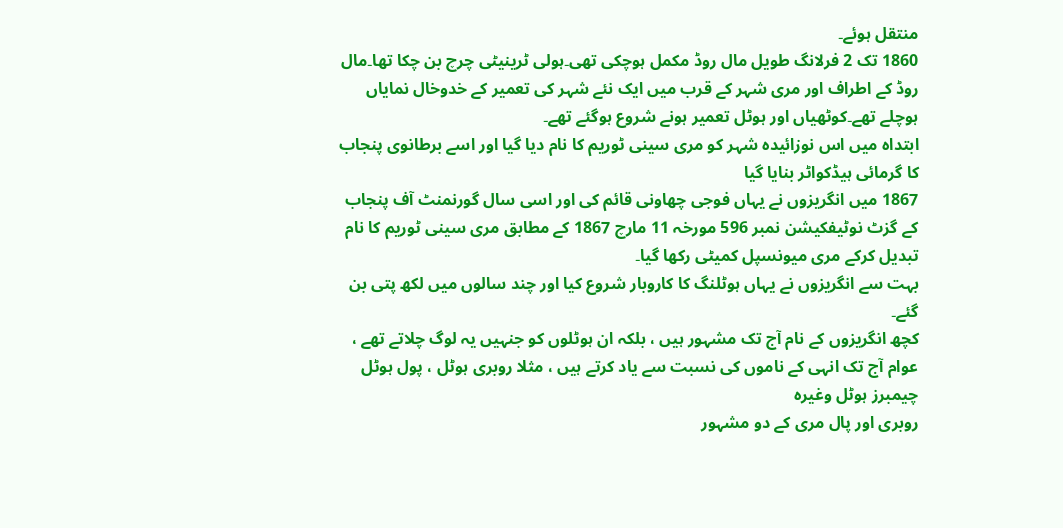منتقل ہوئے۔
1860 تک 2 فرلانگ طویل مال روڈ مکمل ہوچکی تھی۔ہولی ٹرینیٹی چرچ بن چکا تھا۔مال روڈ کے اطراف اور مری شہر کے قرب میں ایک نئے شہر کی تعمیر کے خدوخال نمایاں ہوچلے تھے۔کوٹھیاں اور ہوٹل تعمیر ہونے شروع ہوگئے تھے۔
ابتداہ میں اس نوزائیدہ شہر کو مری سینی ٹوریم کا نام دیا گیا اور اسے برطانوی پنجاب کا گرمائی ہیڈکواٹر بنایا گیا
1867 میں انگریزوں نے یہاں فوجی چھاونی قائم کی اور اسی سال گورنمنٹ آف پنجاب کے گزٹ نوٹیفکیشن نمبر 596 مورخہ 11 مارچ 1867 کے مطابق مری سینی ٹوریم کا نام تبدیل کرکے مری میونسپل کمیٹی رکھا گیا۔
بہت سے انگریزوں نے یہاں ہوٹلنگ کا کاروبار شروع کیا اور چند سالوں میں لکھ پتی بن گئے۔
کچھ انگریزوں کے نام آج تک مشہور ہیں ، بلکہ ان ہوٹلوں کو جنہیں یہ لوگ چلاتے تھے ، عوام آج تک انہی کے ناموں کی نسبت سے یاد کرتے ہیں ، مثلا روبری ہوٹل ، پول ہوٹل چیمبرز ہوٹل وغیره
روبری اور پال مری کے دو مشہور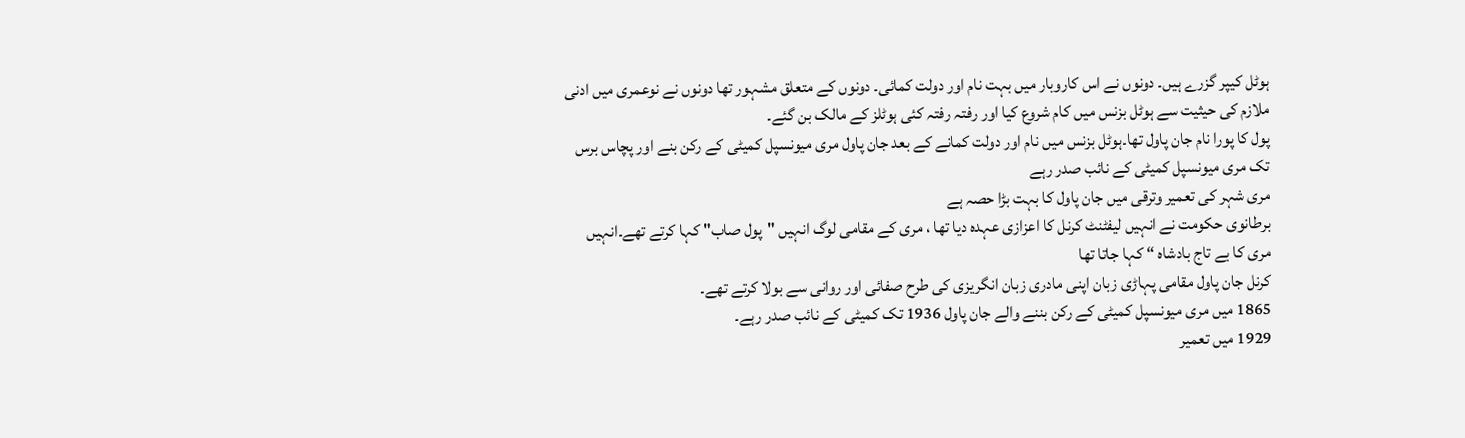ہوٹل کیپر گزرے ہیں۔ دونوں نے اس کاروبار میں بہت نام اور دولت کمائی۔ دونوں کے متعلق مشہور تھا دونوں نے نوعمری میں ادنی ملازم کی حیثیت سے ہوٹل بزنس میں کام شروع کیا اور رفتہ رفتہ کئی ہوٹلز کے مالک بن گئے۔
پول کا پورا نام جان پاول تھا۔ہوٹل بزنس میں نام اور دولت کمانے کے بعد جان پاول مری میونسپل کمیٹی کے رکن بنے اور پچاس برس تک مری میونسپل کمیٹی کے نائب صدر رہے
مری شہر کی تعمیر وترقی میں جان پاول کا بہت بڑا حصہ ہے
برطانوی حکومت نے انہیں لیفٹنٹ کرنل کا اعزازی عہدہ دیا تھا ، مری کے مقامی لوگ انہیں "پول صاب" کہا کرتے تھے۔انہیں مری کا بے تاج بادشاہ “ کہا جاتا تھا
کرنل جان پاول مقامی پہاڑی زبان اپنی مادری زبان انگریزی کی طرح صفائی اور روانی سے بولا کرتے تھے۔
1865 میں مری میونسپل کمیٹی کے رکن بننے والے جان پاول 1936 تک کمیٹی کے نائب صدر رہے۔
1929 میں تعمیر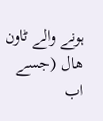ہونے والے ٹاون ھال (جسے اب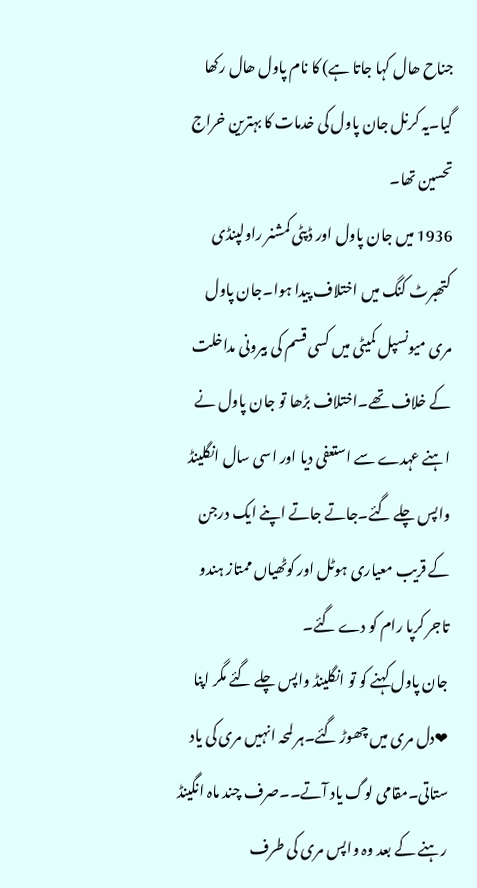جناح ھال کہا جاتا ہے) کا نام پاول ھال رکھا گیا۔یہ کرنل جان پاول کی خدمات کا بہترین خراج تحسین تھا۔
1936 میں جان پاول اور ڈپٹی کمشنر راولپنڈی کتھبرٹ کنگ میں اختلاف پیدا ہوا۔جان پاول مری میونسپل کمیٹی میں کسی قسم کی بیرونی مداخلت کے خلاف تھے۔اختلاف بڑھا تو جان پاول نے اہنے عہدے سے استعفی دیا اور اسی سال انگلینڈ واپس چلے گئے۔جاتے جاتے اپنے ایک درجن کے قریب معیاری ہوٹل اور کوٹھیاں ممتاز ہندو تاجر کرپا رام کو دے گئے۔
جان پاول کہنے کو تو انگلینڈ واپس چلے گئے مگر اپنا ❤دل مری میں چھوڑ گئے۔ہر لمحہ انہیں مری کی یاد ستاتی۔مقامی لوگ یاد آتے۔۔صرف چند ماہ انگینڈ رہنے کے بعد وہ واپس مری کی طرف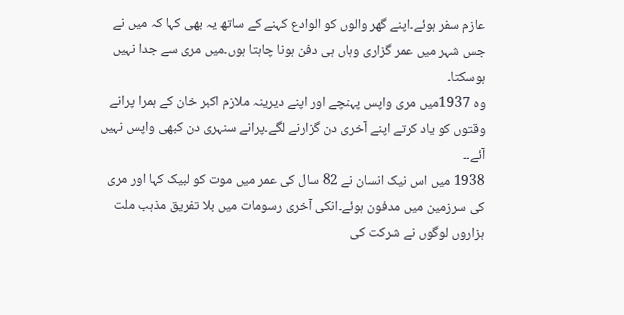عازم سفر ہوئے۔اپنے گھر والوں کو الوادع کہنے کے ساتھ یہ بھی کہا کہ میں نے جس شہر میں عمر گزاری وہاں ہی دفن ہونا چاہتا ہوں۔میں مری سے جدا نہیں ہوسکتا۔
وہ 1937میں مری واپس پہنچے اور اپنے دیرینہ ملازم اکبر خان کے ہمرا پرانے وقتوں کو یاد کرتے اپنے آخری دن گزارنے لگے۔پرانے سنہری دن کبھی واپس نہیں آئے۔۔
1938 میں اس نیک انسان نے 82 سال کی عمر میں موت کو لبیک کہا اور مری کی سرزمین میں مدفون ہوئے۔انکی آخری رسومات میں بلا تفریق مذہب ملت ہزاروں لوگوں نے شرکت کی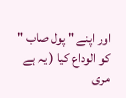اور اپنے " پول صاب " کو الوداع کیا ( یہ ہے مری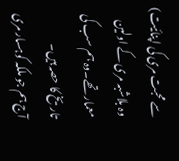سے محبت مری کی اپنائیت)
وہ بلاشبہ مری کے اولین معمار تھے۔وہ ہم سب کی تاریخ کا حصہ ہیں۔
آج ہم جو ملکہ کوہسار مری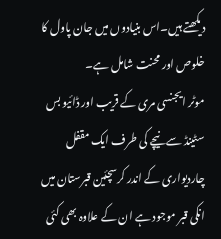دیکھتے ہیں۔اس بنیادوں میں جان پاول کا خلوص اور محنت شامل ہے۔
موٹر ایجنسی مری کے قریب اور ڈائیو بس سٹینڈ سے نیچے کی طرف ایک مقفل چاردیواری کے اندر کرسچئین قبرستان میں انکی قبر موجود ہے ان کے علاوہ بھی کئی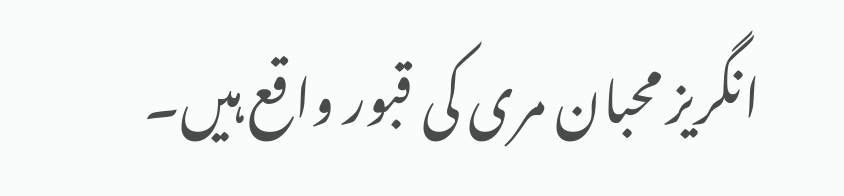انگریز محبان مری کی قبور واقع ہیں۔